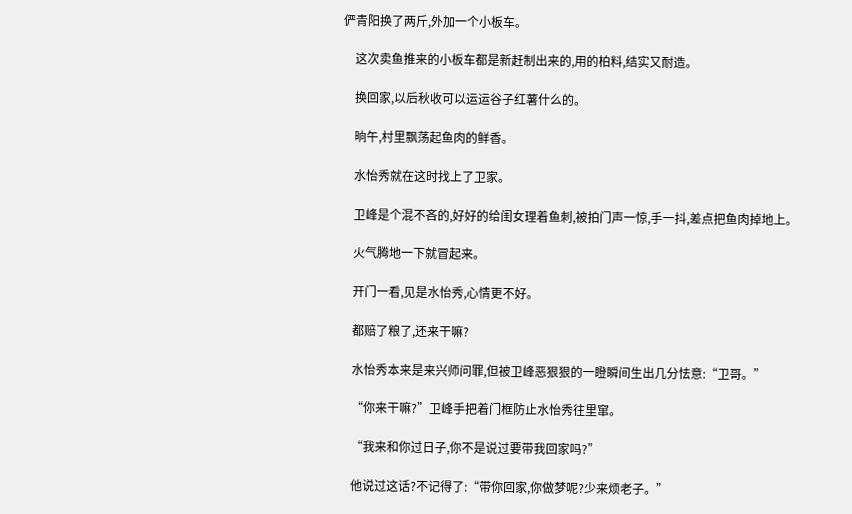俨青阳换了两斤,外加一个小板车。

    这次卖鱼推来的小板车都是新赶制出来的,用的柏料,结实又耐造。

    换回家,以后秋收可以运运谷子红薯什么的。

    晌午,村里飘荡起鱼肉的鲜香。

    水怡秀就在这时找上了卫家。

    卫峰是个混不吝的,好好的给闺女理着鱼刺,被拍门声一惊,手一抖,差点把鱼肉掉地上。

    火气腾地一下就冒起来。

    开门一看,见是水怡秀,心情更不好。

    都赔了粮了,还来干嘛?

    水怡秀本来是来兴师问罪,但被卫峰恶狠狠的一瞪瞬间生出几分怯意:“卫哥。”

    “你来干嘛?”卫峰手把着门框防止水怡秀往里窜。

    “我来和你过日子,你不是说过要带我回家吗?”

    他说过这话?不记得了:“带你回家,你做梦呢?少来烦老子。”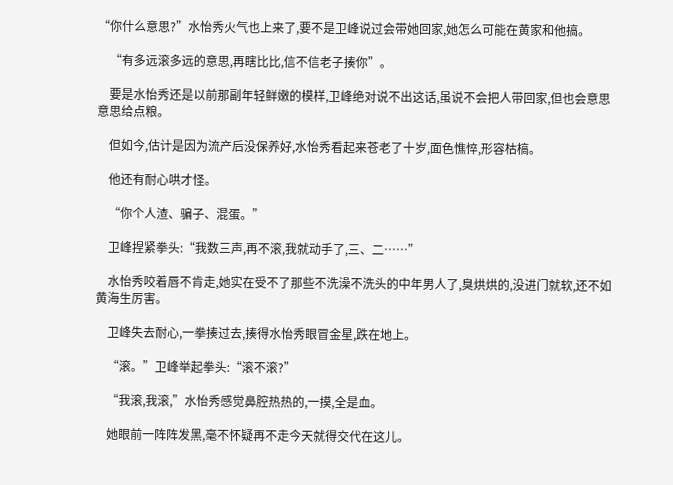“你什么意思?”水怡秀火气也上来了,要不是卫峰说过会带她回家,她怎么可能在黄家和他搞。

    “有多远滚多远的意思,再瞎比比,信不信老子揍你”。

    要是水怡秀还是以前那副年轻鲜嫩的模样,卫峰绝对说不出这话,虽说不会把人带回家,但也会意思意思给点粮。

    但如今,估计是因为流产后没保养好,水怡秀看起来苍老了十岁,面色憔悴,形容枯槁。

    他还有耐心哄才怪。

    “你个人渣、骗子、混蛋。”

    卫峰捏紧拳头:“我数三声,再不滚,我就动手了,三、二……”

    水怡秀咬着唇不肯走,她实在受不了那些不洗澡不洗头的中年男人了,臭烘烘的,没进门就软,还不如黄海生厉害。

    卫峰失去耐心,一拳揍过去,揍得水怡秀眼冒金星,跌在地上。

    “滚。”卫峰举起拳头:“滚不滚?”

    “我滚,我滚,”水怡秀感觉鼻腔热热的,一摸,全是血。

    她眼前一阵阵发黑,毫不怀疑再不走今天就得交代在这儿。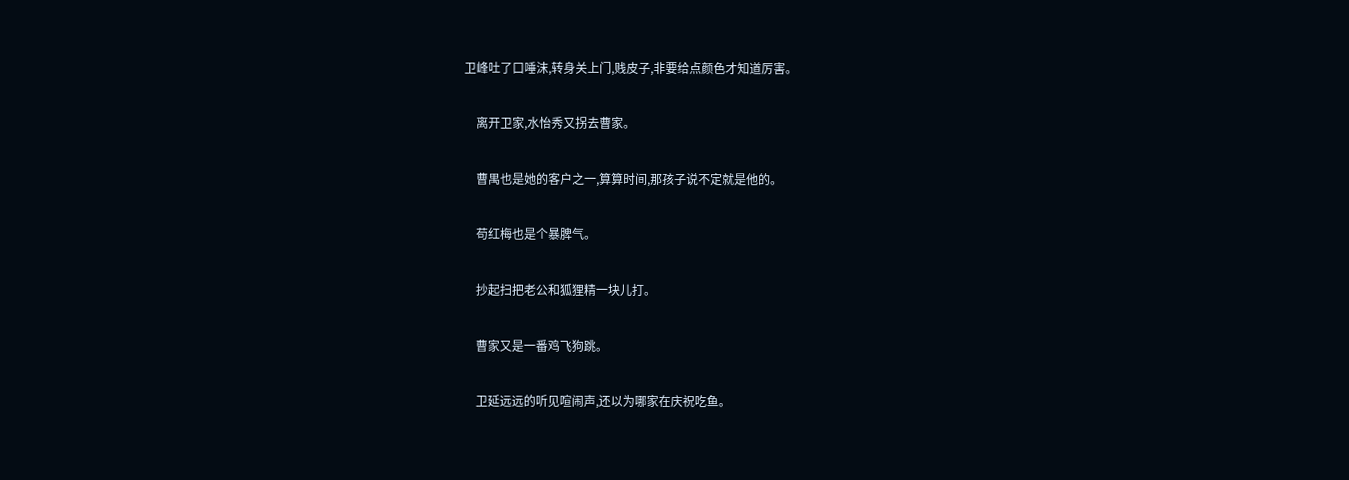卫峰吐了口唾沫,转身关上门,贱皮子,非要给点颜色才知道厉害。

    离开卫家,水怡秀又拐去曹家。

    曹禺也是她的客户之一,算算时间,那孩子说不定就是他的。

    苟红梅也是个暴脾气。

    抄起扫把老公和狐狸精一块儿打。

    曹家又是一番鸡飞狗跳。

    卫延远远的听见喧闹声,还以为哪家在庆祝吃鱼。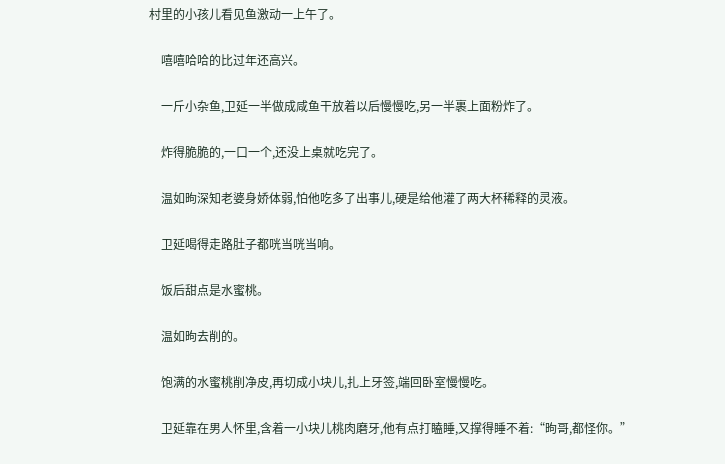村里的小孩儿看见鱼激动一上午了。

    嘻嘻哈哈的比过年还高兴。

    一斤小杂鱼,卫延一半做成咸鱼干放着以后慢慢吃,另一半裹上面粉炸了。

    炸得脆脆的,一口一个,还没上桌就吃完了。

    温如昫深知老婆身娇体弱,怕他吃多了出事儿,硬是给他灌了两大杯稀释的灵液。

    卫延喝得走路肚子都咣当咣当响。

    饭后甜点是水蜜桃。

    温如昫去削的。

    饱满的水蜜桃削净皮,再切成小块儿,扎上牙签,端回卧室慢慢吃。

    卫延靠在男人怀里,含着一小块儿桃肉磨牙,他有点打瞌睡,又撑得睡不着:“昫哥,都怪你。”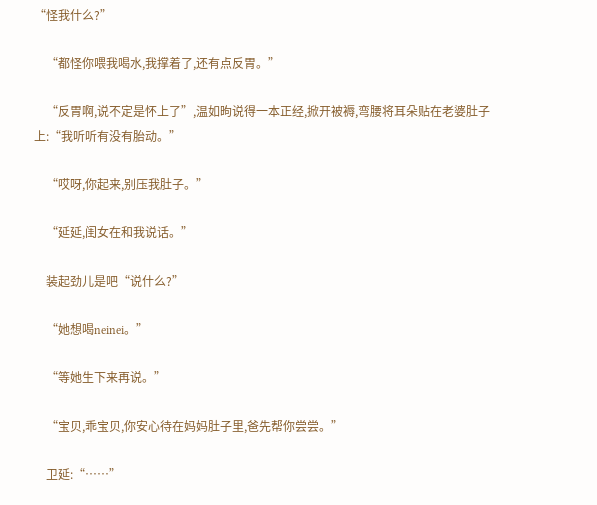“怪我什么?”

    “都怪你喂我喝水,我撑着了,还有点反胃。”

    “反胃啊,说不定是怀上了”,温如昫说得一本正经,掀开被褥,弯腰将耳朵贴在老婆肚子上:“我听听有没有胎动。”

    “哎呀,你起来,别压我肚子。”

    “延延,闺女在和我说话。”

    装起劲儿是吧“说什么?”

    “她想喝neinei。”

    “等她生下来再说。”

    “宝贝,乖宝贝,你安心待在妈妈肚子里,爸先帮你尝尝。”

    卫延:“……”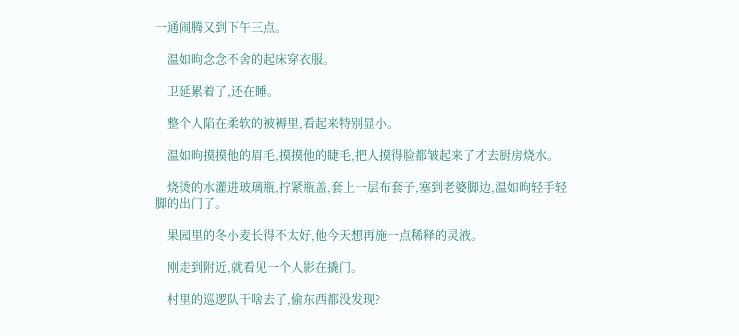一通闹腾又到下午三点。

    温如昫念念不舍的起床穿衣服。

    卫延累着了,还在睡。

    整个人陷在柔软的被褥里,看起来特别显小。

    温如昫摸摸他的眉毛,摸摸他的睫毛,把人摸得脸都皱起来了才去厨房烧水。

    烧烫的水灌进玻璃瓶,拧紧瓶盖,套上一层布套子,塞到老婆脚边,温如昫轻手轻脚的出门了。

    果园里的冬小麦长得不太好,他今天想再施一点稀释的灵液。

    刚走到附近,就看见一个人影在撬门。

    村里的巡逻队干啥去了,偷东西都没发现?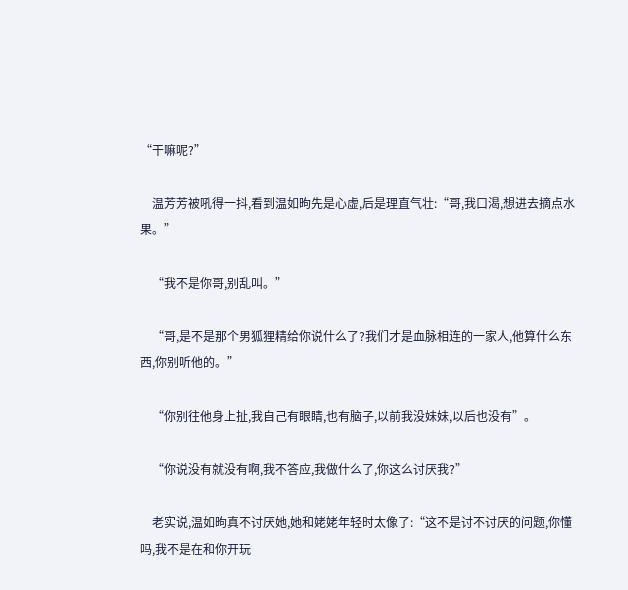“干嘛呢?”

    温芳芳被吼得一抖,看到温如昫先是心虚,后是理直气壮:“哥,我口渴,想进去摘点水果。”

    “我不是你哥,别乱叫。”

    “哥,是不是那个男狐狸精给你说什么了?我们才是血脉相连的一家人,他算什么东西,你别听他的。”

    “你别往他身上扯,我自己有眼睛,也有脑子,以前我没妹妹,以后也没有”。

    “你说没有就没有啊,我不答应,我做什么了,你这么讨厌我?”

    老实说,温如昫真不讨厌她,她和姥姥年轻时太像了:“这不是讨不讨厌的问题,你懂吗,我不是在和你开玩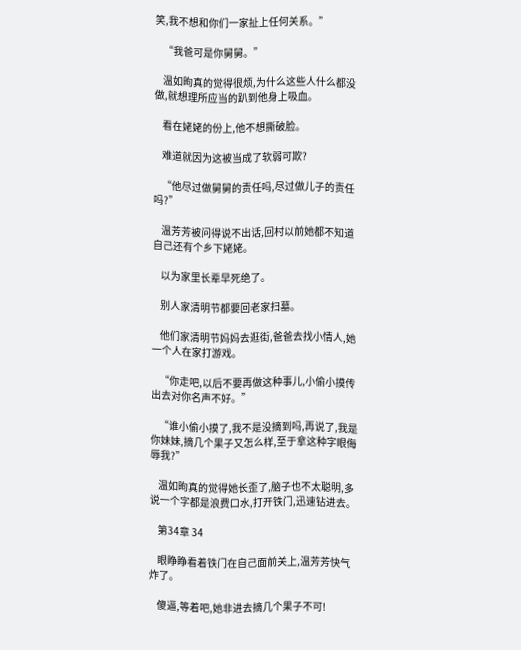笑,我不想和你们一家扯上任何关系。”

    “我爸可是你舅舅。”

    温如昫真的觉得很烦,为什么这些人什么都没做,就想理所应当的趴到他身上吸血。

    看在姥姥的份上,他不想撕破脸。

    难道就因为这被当成了软弱可欺?

    “他尽过做舅舅的责任吗,尽过做儿子的责任吗?”

    温芳芳被问得说不出话,回村以前她都不知道自己还有个乡下姥姥。

    以为家里长辈早死绝了。

    别人家清明节都要回老家扫墓。

    他们家清明节妈妈去逛街,爸爸去找小情人,她一个人在家打游戏。

    “你走吧,以后不要再做这种事儿,小偷小摸传出去对你名声不好。”

    “谁小偷小摸了,我不是没摘到吗,再说了,我是你妹妹,摘几个果子又怎么样,至于拿这种字眼侮辱我?”

    温如昫真的觉得她长歪了,脑子也不太聪明,多说一个字都是浪费口水,打开铁门,迅速钻进去。

    第34章 34

    眼睁睁看着铁门在自己面前关上,温芳芳快气炸了。

    傻逼,等着吧,她非进去摘几个果子不可!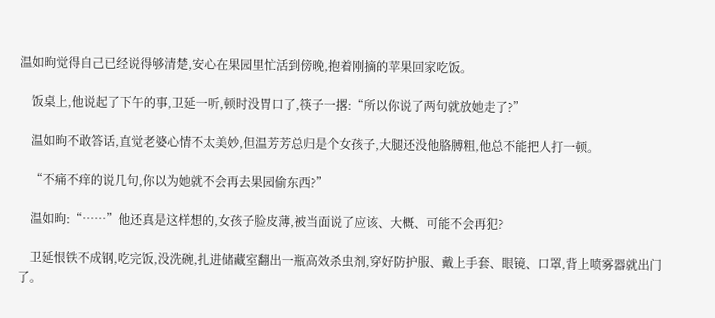温如昫觉得自己已经说得够清楚,安心在果园里忙活到傍晚,抱着刚摘的苹果回家吃饭。

    饭桌上,他说起了下午的事,卫延一听,顿时没胃口了,筷子一撂:“所以你说了两句就放她走了?”

    温如昫不敢答话,直觉老婆心情不太美妙,但温芳芳总归是个女孩子,大腿还没他胳膊粗,他总不能把人打一顿。

    “不痛不痒的说几句,你以为她就不会再去果园偷东西?”

    温如昫:“……”他还真是这样想的,女孩子脸皮薄,被当面说了应该、大概、可能不会再犯?

    卫延恨铁不成钢,吃完饭,没洗碗,扎进储藏室翻出一瓶高效杀虫剂,穿好防护服、戴上手套、眼镜、口罩,背上喷雾器就出门了。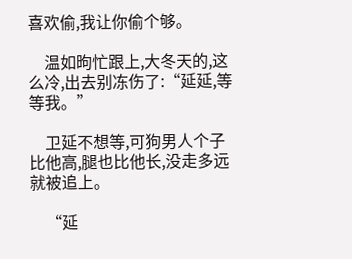喜欢偷,我让你偷个够。

    温如昫忙跟上,大冬天的,这么冷,出去别冻伤了:“延延,等等我。”

    卫延不想等,可狗男人个子比他高,腿也比他长,没走多远就被追上。

    “延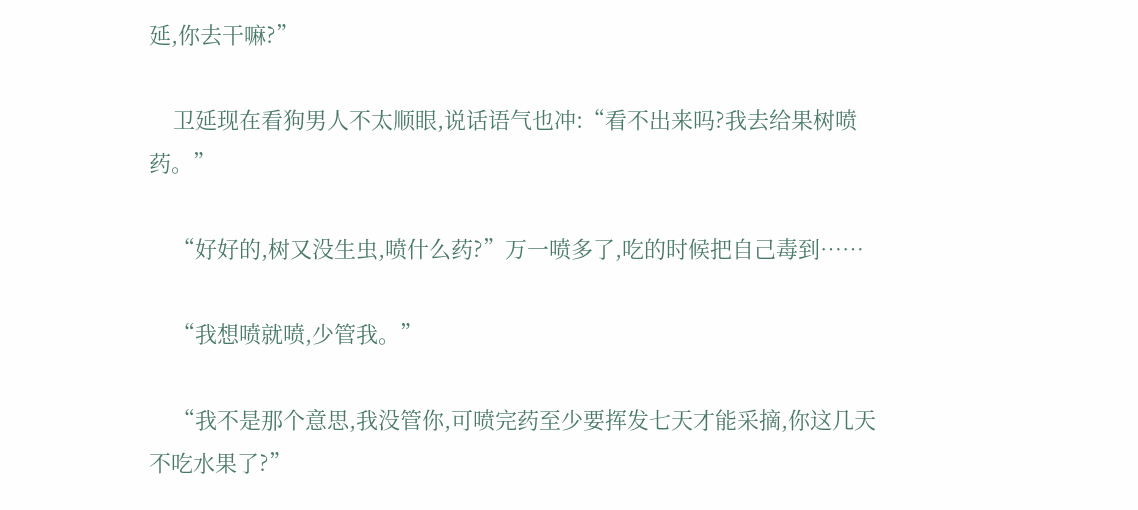延,你去干嘛?”

    卫延现在看狗男人不太顺眼,说话语气也冲:“看不出来吗?我去给果树喷药。”

    “好好的,树又没生虫,喷什么药?”万一喷多了,吃的时候把自己毒到……

    “我想喷就喷,少管我。”

    “我不是那个意思,我没管你,可喷完药至少要挥发七天才能采摘,你这几天不吃水果了?”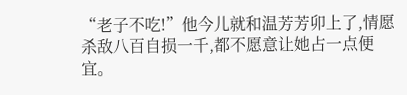“老子不吃!”他今儿就和温芳芳卯上了,情愿杀敌八百自损一千,都不愿意让她占一点便宜。